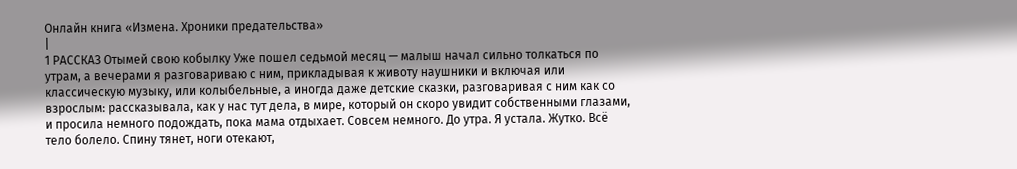Онлайн книга «Измена. Хроники предательства»
|
1 РАССКАЗ Отымей свою кобылку Уже пошел седьмой месяц — малыш начал сильно толкаться по утрам, а вечерами я разговариваю с ним, прикладывая к животу наушники и включая или классическую музыку, или колыбельные, а иногда даже детские сказки, разговаривая с ним как со взрослым: рассказывала, как у нас тут дела, в мире, который он скоро увидит собственными глазами, и просила немного подождать, пока мама отдыхает. Совсем немного. До утра. Я устала. Жутко. Всё тело болело. Спину тянет, ноги отекают,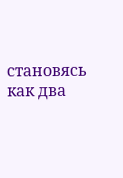становясь как два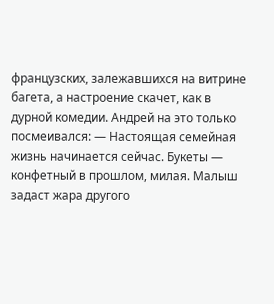французских, залежавшихся на витрине багета, а настроение скачет, как в дурной комедии. Андрей на это только посмеивался: — Настоящая семейная жизнь начинается сейчас. Букеты — конфетный в прошлом, милая. Малыш задаст жара другого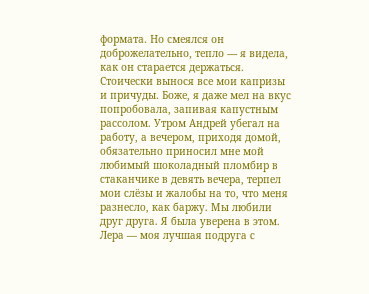формата. Но смеялся он доброжелательно, тепло — я видела, как он старается держаться. Стоически вынося все мои капризы и причуды. Боже, я даже мел на вкус попробовала, запивая капустным рассолом. Утром Андрей убегал на работу, а вечером, приходя домой, обязательно приносил мне мой любимый шоколадный пломбир в стаканчике в девять вечера, терпел мои слёзы и жалобы на то, что меня разнесло, как баржу. Мы любили друг друга. Я была уверена в этом. Лера — моя лучшая подруга с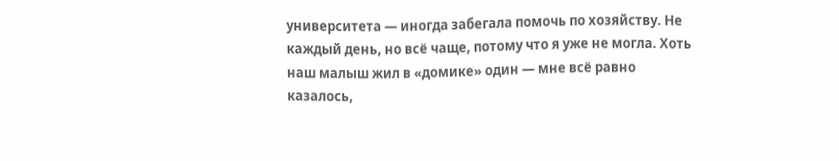университета — иногда забегала помочь по хозяйству. Не каждый день, но всё чаще, потому что я уже не могла. Хоть наш малыш жил в «домике» один — мне всё равно казалось,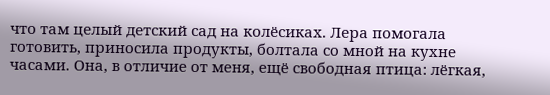что там целый детский сад на колёсиках. Лера помогала готовить, приносила продукты, болтала со мной на кухне часами. Она, в отличие от меня, ещё свободная птица: лёгкая,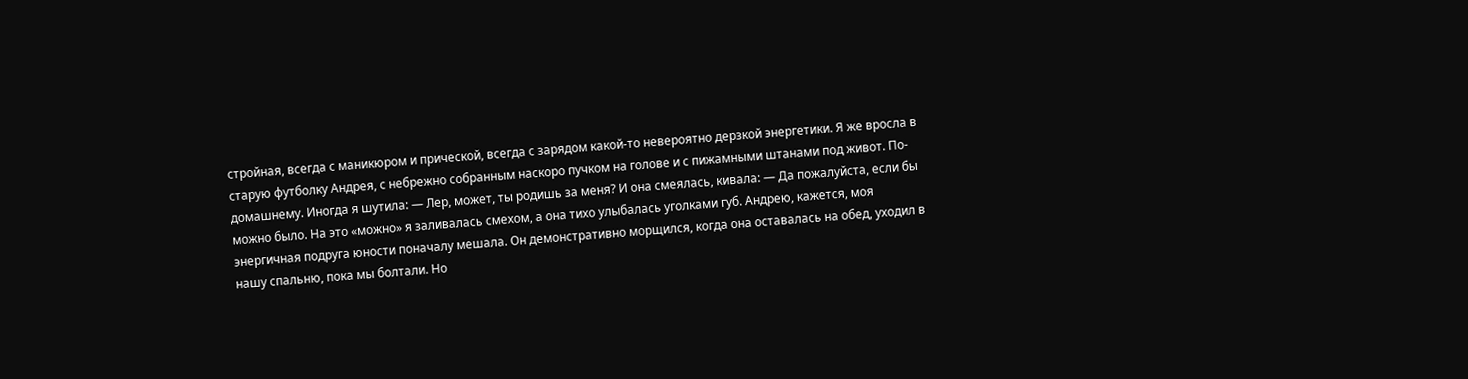стройная, всегда с маникюром и прической, всегда с зарядом какой-то невероятно дерзкой энергетики. Я же вросла в старую футболку Андрея, с небрежно собранным наскоро пучком на голове и с пижамными штанами под живот. По-домашнему. Иногда я шутила: — Лер, может, ты родишь за меня? И она смеялась, кивала: — Да пожалуйста, если бы можно было. На это «можно» я заливалась смехом, а она тихо улыбалась уголками губ. Андрею, кажется, моя энергичная подруга юности поначалу мешала. Он демонстративно морщился, когда она оставалась на обед, уходил в нашу спальню, пока мы болтали. Но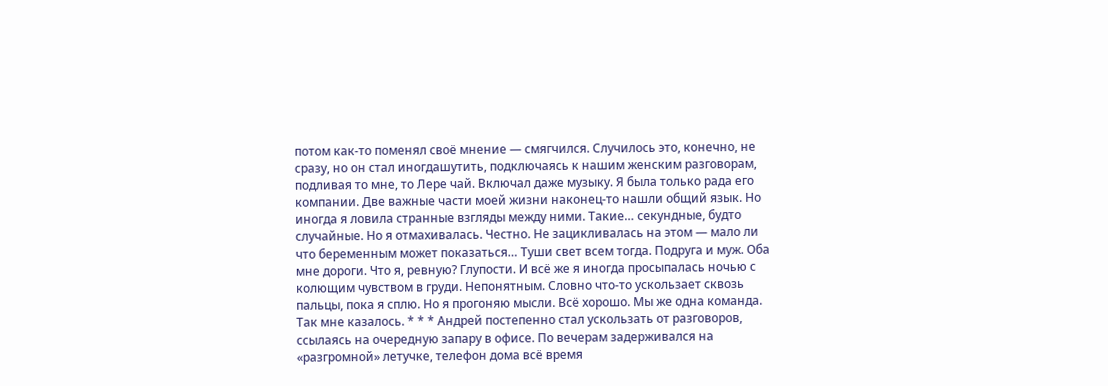потом как-то поменял своё мнение — смягчился. Случилось это, конечно, не сразу, но он стал иногдашутить, подключаясь к нашим женским разговорам, подливая то мне, то Лере чай. Включал даже музыку. Я была только рада его компании. Две важные части моей жизни наконец-то нашли общий язык. Но иногда я ловила странные взгляды между ними. Такие… секундные, будто случайные. Но я отмахивалась. Честно. Не зацикливалась на этом — мало ли что беременным может показаться… Туши свет всем тогда. Подруга и муж. Оба мне дороги. Что я, ревную? Глупости. И всё же я иногда просыпалась ночью с колющим чувством в груди. Непонятным. Словно что-то ускользает сквозь пальцы, пока я сплю. Но я прогоняю мысли. Всё хорошо. Мы же одна команда. Так мне казалось. * * * Андрей постепенно стал ускользать от разговоров, ссылаясь на очередную запару в офисе. По вечерам задерживался на «разгромной» летучке, телефон дома всё время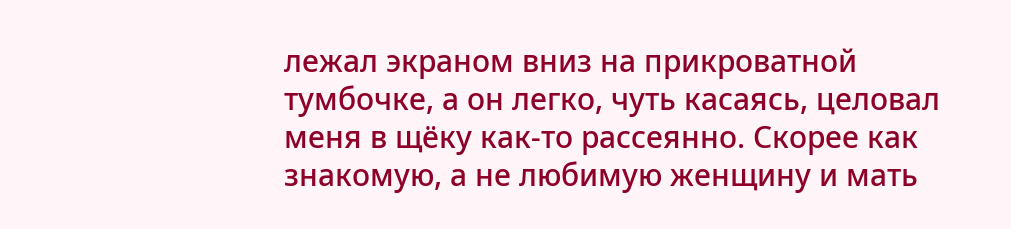лежал экраном вниз на прикроватной тумбочке, а он легко, чуть касаясь, целовал меня в щёку как-то рассеянно. Скорее как знакомую, а не любимую женщину и мать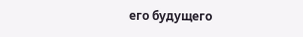его будущего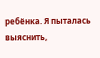ребёнка. Я пыталась выяснить,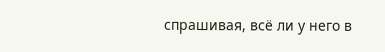спрашивая, всё ли у него в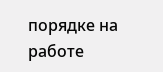порядке на работе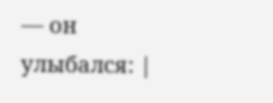— он улыбался: |